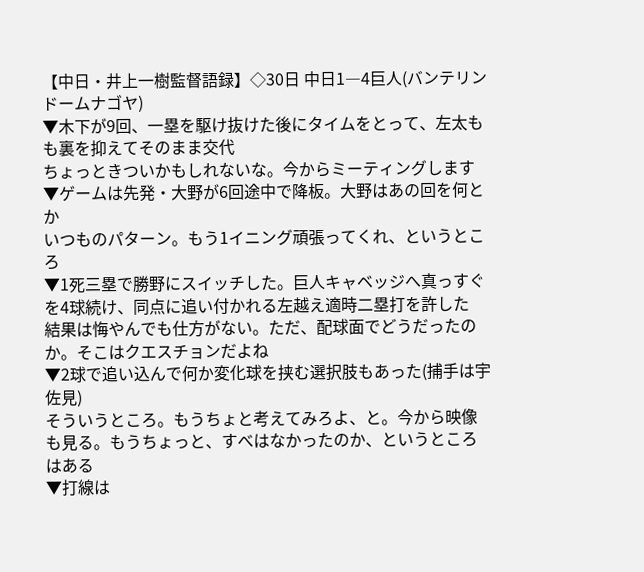【中日・井上一樹監督語録】◇30日 中日1―4巨人(バンテリンドームナゴヤ)
▼木下が9回、一塁を駆け抜けた後にタイムをとって、左太もも裏を抑えてそのまま交代
ちょっときついかもしれないな。今からミーティングします
▼ゲームは先発・大野が6回途中で降板。大野はあの回を何とか
いつものパターン。もう1イニング頑張ってくれ、というところ
▼1死三塁で勝野にスイッチした。巨人キャベッジへ真っすぐを4球続け、同点に追い付かれる左越え適時二塁打を許した
結果は悔やんでも仕方がない。ただ、配球面でどうだったのか。そこはクエスチョンだよね
▼2球で追い込んで何か変化球を挟む選択肢もあった(捕手は宇佐見)
そういうところ。もうちょと考えてみろよ、と。今から映像も見る。もうちょっと、すべはなかったのか、というところはある
▼打線は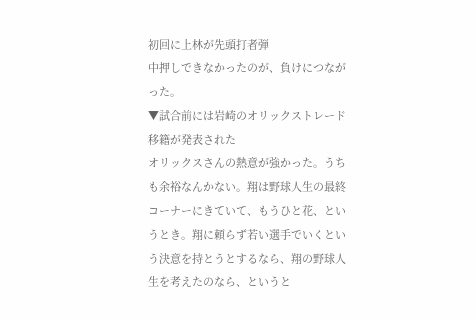初回に上林が先頭打者弾
中押しできなかったのが、負けにつながった。
▼試合前には岩崎のオリックストレード移籍が発表された
オリックスさんの熱意が強かった。うちも余裕なんかない。翔は野球人生の最終コーナーにきていて、もうひと花、というとき。翔に頼らず若い選手でいくという決意を持とうとするなら、翔の野球人生を考えたのなら、というと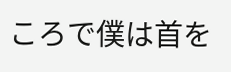ころで僕は首を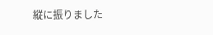縦に振りました